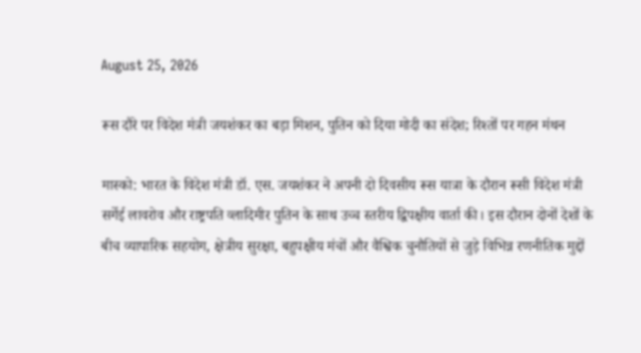August 25, 2026

रूस दौरे पर विदेश मंत्री जयशंकर का बड़ा मिशन, पुतिन को दिया मोदी का संदेश; रिश्तों पर गहन मंथन

मास्को: भारत के विदेश मंत्री डॉ. एस. जयशंकर ने अपनी दो दिवसीय रूस यात्रा के दौरान रूसी विदेश मंत्री सर्गेई लावरोव और राष्ट्रपति व्लादिमीर पुतिन के साथ उच्च स्तरीय द्विपक्षीय वार्ता की। इस दौरान दोनों देशों के बीच व्यापारिक सहयोग, क्षेत्रीय सुरक्षा, बहुपक्षीय मंचों और वैश्विक चुनौतियों से जुड़े विभिन्न रणनीतिक मुद्दों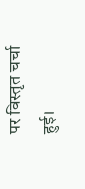पर विस्तृत चर्चा हुई।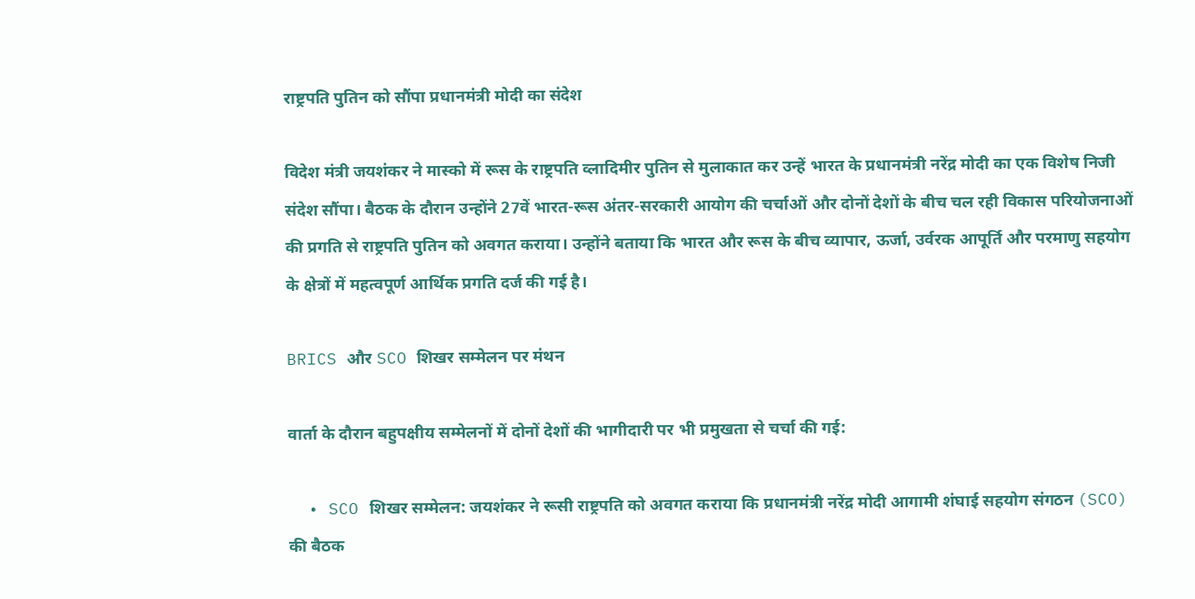राष्ट्रपति पुतिन को सौंपा प्रधानमंत्री मोदी का संदेश

विदेश मंत्री जयशंकर ने मास्को में रूस के राष्ट्रपति व्लादिमीर पुतिन से मुलाकात कर उन्हें भारत के प्रधानमंत्री नरेंद्र मोदी का एक विशेष निजी संदेश सौंपा। बैठक के दौरान उन्होंने 27वें भारत-रूस अंतर-सरकारी आयोग की चर्चाओं और दोनों देशों के बीच चल रही विकास परियोजनाओं की प्रगति से राष्ट्रपति पुतिन को अवगत कराया। उन्होंने बताया कि भारत और रूस के बीच व्यापार, ऊर्जा, उर्वरक आपूर्ति और परमाणु सहयोग के क्षेत्रों में महत्वपूर्ण आर्थिक प्रगति दर्ज की गई है।

BRICS और SCO शिखर सम्मेलन पर मंथन

वार्ता के दौरान बहुपक्षीय सम्मेलनों में दोनों देशों की भागीदारी पर भी प्रमुखता से चर्चा की गई:

  • SCO शिखर सम्मेलन: जयशंकर ने रूसी राष्ट्रपति को अवगत कराया कि प्रधानमंत्री नरेंद्र मोदी आगामी शंघाई सहयोग संगठन (SCO) की बैठक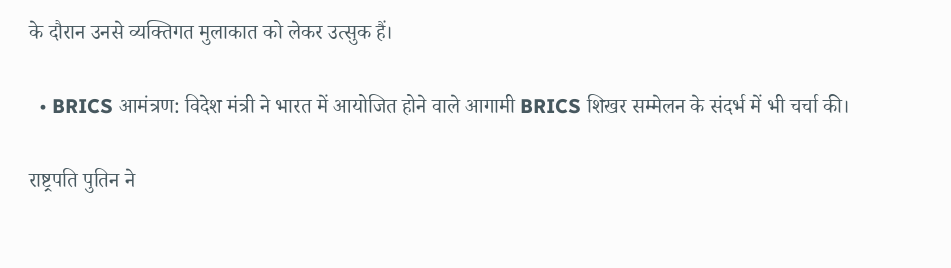के दौरान उनसे व्यक्तिगत मुलाकात को लेकर उत्सुक हैं।

  • BRICS आमंत्रण: विदेश मंत्री ने भारत में आयोजित होने वाले आगामी BRICS शिखर सम्मेलन के संदर्भ में भी चर्चा की।

राष्ट्रपति पुतिन ने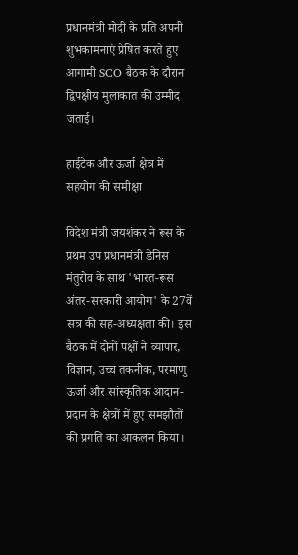प्रधानमंत्री मोदी के प्रति अपनी शुभकामनाएं प्रेषित करते हुए आगामी SCO बैठक के दौरान द्विपक्षीय मुलाकात की उम्मीद जताई।

हाईटेक और ऊर्जा क्षेत्र में सहयोग की समीक्षा

विदेश मंत्री जयशंकर ने रूस के प्रथम उप प्रधानमंत्री डेनिस मंतुरोव के साथ 'भारत-रूस अंतर-सरकारी आयोग' के 27वें सत्र की सह-अध्यक्षता की। इस बैठक में दोनों पक्षों ने व्यापार, विज्ञान, उच्च तकनीक, परमाणु ऊर्जा और सांस्कृतिक आदान-प्रदान के क्षेत्रों में हुए समझौतों की प्रगति का आकलन किया।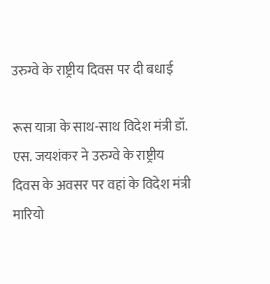उरुग्वे के राष्ट्रीय दिवस पर दी बधाई

रूस यात्रा के साथ-साथ विदेश मंत्री डॉ. एस. जयशंकर ने उरुग्वे के राष्ट्रीय दिवस के अवसर पर वहां के विदेश मंत्री मारियो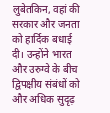लुबेतकिन, वहां की सरकार और जनता को हार्दिक बधाई दी। उन्होंने भारत और उरुग्वे के बीच द्विपक्षीय संबंधों को और अधिक सुदृढ़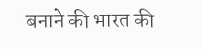बनाने की भारत की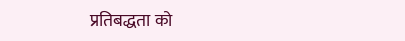प्रतिबद्धता को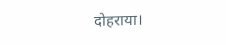दोहराया।